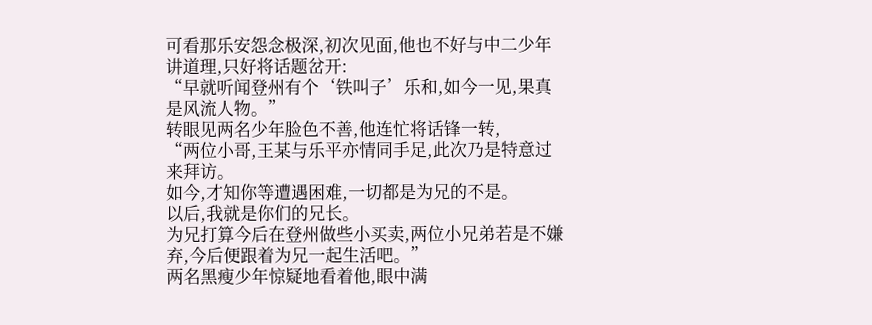可看那乐安怨念极深,初次见面,他也不好与中二少年讲道理,只好将话题岔开:
“早就听闻登州有个‘铁叫子’乐和,如今一见,果真是风流人物。”
转眼见两名少年脸色不善,他连忙将话锋一转,
“两位小哥,王某与乐平亦情同手足,此次乃是特意过来拜访。
如今,才知你等遭遇困难,一切都是为兄的不是。
以后,我就是你们的兄长。
为兄打算今后在登州做些小买卖,两位小兄弟若是不嫌弃,今后便跟着为兄一起生活吧。”
两名黑瘦少年惊疑地看着他,眼中满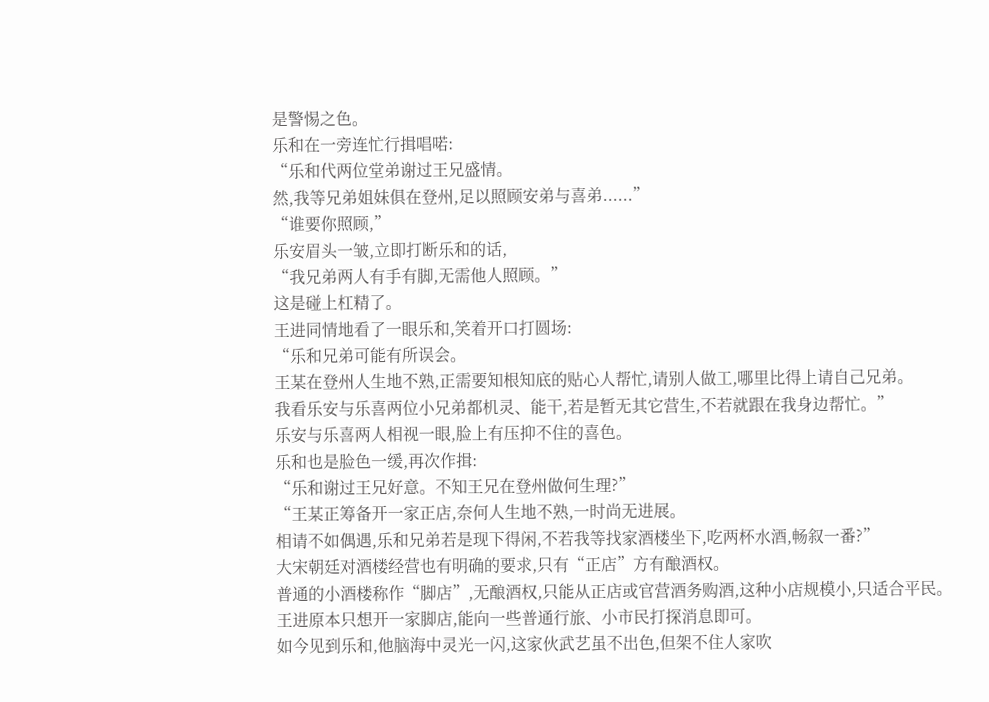是警惕之色。
乐和在一旁连忙行揖唱喏:
“乐和代两位堂弟谢过王兄盛情。
然,我等兄弟姐妹俱在登州,足以照顾安弟与喜弟......”
“谁要你照顾,”
乐安眉头一皱,立即打断乐和的话,
“我兄弟两人有手有脚,无需他人照顾。”
这是碰上杠精了。
王进同情地看了一眼乐和,笑着开口打圆场:
“乐和兄弟可能有所误会。
王某在登州人生地不熟,正需要知根知底的贴心人帮忙,请别人做工,哪里比得上请自己兄弟。
我看乐安与乐喜两位小兄弟都机灵、能干,若是暂无其它营生,不若就跟在我身边帮忙。”
乐安与乐喜两人相视一眼,脸上有压抑不住的喜色。
乐和也是脸色一缓,再次作揖:
“乐和谢过王兄好意。不知王兄在登州做何生理?”
“王某正筹备开一家正店,奈何人生地不熟,一时尚无进展。
相请不如偶遇,乐和兄弟若是现下得闲,不若我等找家酒楼坐下,吃两杯水酒,畅叙一番?”
大宋朝廷对酒楼经营也有明确的要求,只有“正店”方有酿酒权。
普通的小酒楼称作“脚店”,无酿酒权,只能从正店或官营酒务购酒,这种小店规模小,只适合平民。
王进原本只想开一家脚店,能向一些普通行旅、小市民打探消息即可。
如今见到乐和,他脑海中灵光一闪,这家伙武艺虽不出色,但架不住人家吹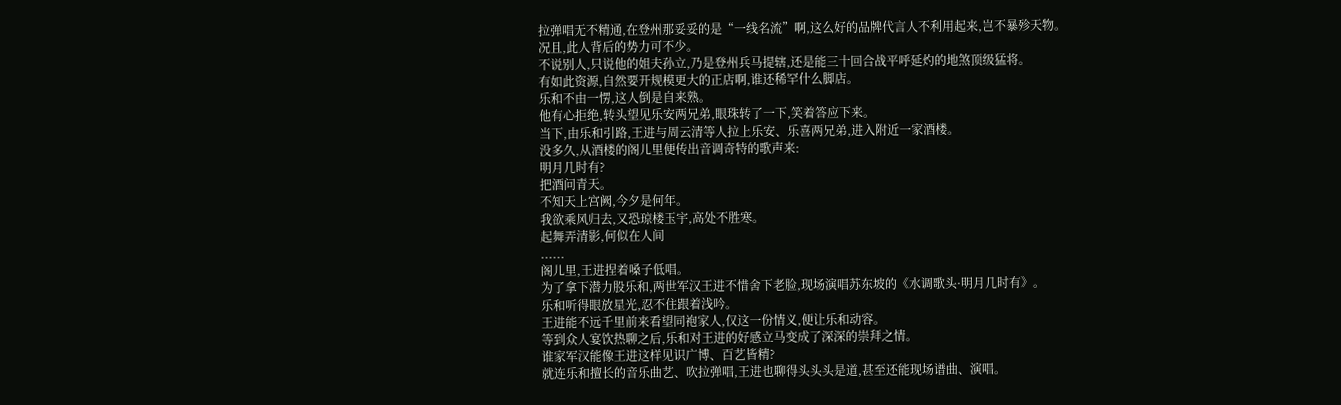拉弹唱无不精通,在登州那妥妥的是“一线名流”啊,这么好的品牌代言人不利用起来,岂不暴殄天物。
况且,此人背后的势力可不少。
不说别人,只说他的姐夫孙立,乃是登州兵马提辖,还是能三十回合战平呼延灼的地煞顶级猛将。
有如此资源,自然要开规模更大的正店啊,谁还稀罕什么脚店。
乐和不由一愣,这人倒是自来熟。
他有心拒绝,转头望见乐安两兄弟,眼珠转了一下,笑着答应下来。
当下,由乐和引路,王进与周云清等人拉上乐安、乐喜两兄弟,进入附近一家酒楼。
没多久,从酒楼的阁儿里便传出音调奇特的歌声来:
明月几时有?
把酒问青天。
不知天上宫阙,今夕是何年。
我欲乘风归去,又恐琼楼玉宇,高处不胜寒。
起舞弄清影,何似在人间
......
阁儿里,王进捏着嗓子低唱。
为了拿下潜力股乐和,两世军汉王进不惜舍下老脸,现场演唱苏东坡的《水调歌头·明月几时有》。
乐和听得眼放星光,忍不住跟着浅吟。
王进能不远千里前来看望同袍家人,仅这一份情义,便让乐和动容。
等到众人宴饮热聊之后,乐和对王进的好感立马变成了深深的崇拜之情。
谁家军汉能像王进这样见识广博、百艺皆精?
就连乐和擅长的音乐曲艺、吹拉弹唱,王进也聊得头头头是道,甚至还能现场谱曲、演唱。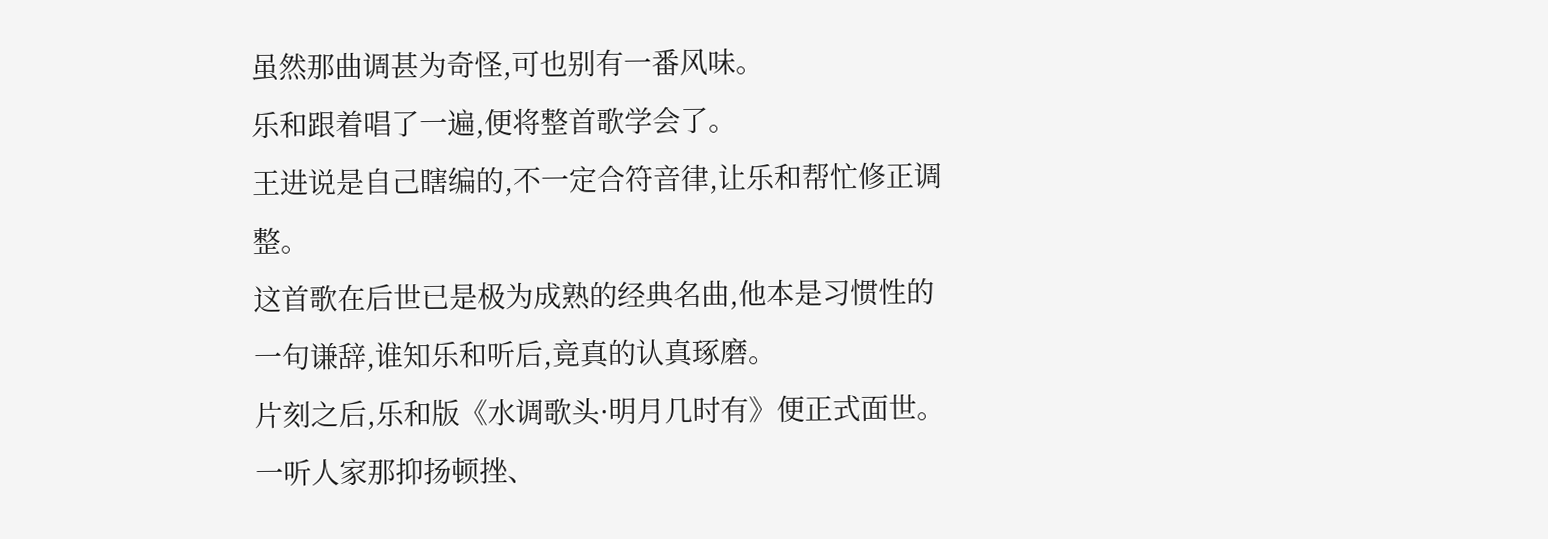虽然那曲调甚为奇怪,可也别有一番风味。
乐和跟着唱了一遍,便将整首歌学会了。
王进说是自己瞎编的,不一定合符音律,让乐和帮忙修正调整。
这首歌在后世已是极为成熟的经典名曲,他本是习惯性的一句谦辞,谁知乐和听后,竟真的认真琢磨。
片刻之后,乐和版《水调歌头·明月几时有》便正式面世。
一听人家那抑扬顿挫、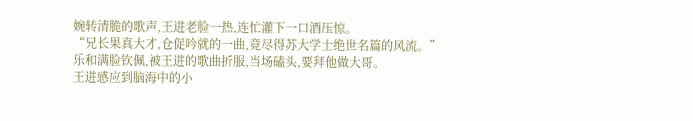婉转清脆的歌声,王进老脸一热,连忙灌下一口酒压惊。
“兄长果真大才,仓促吟就的一曲,竟尽得苏大学士绝世名篇的风流。”
乐和满脸钦佩,被王进的歌曲折服,当场磕头,要拜他做大哥。
王进感应到脑海中的小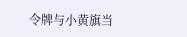令牌与小黄旗当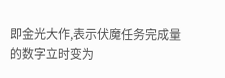即金光大作,表示伏魔任务完成量的数字立时变为